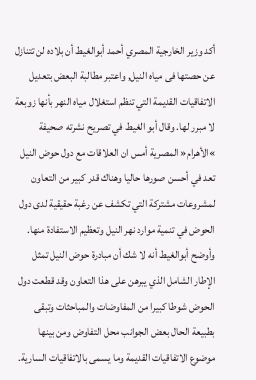أكد وزير الخارجية المصري أحمد أبوالغيط أن بلاده لن تتنازل عن حصتها فى مياه النيل, واعتبر مطالبة البعض بتعديل الاتفاقيات القديمة التي تنظم استغلال مياه النهر بأنها زوبعة لا مبرر لها. وقال أبو الغيط في تصريح نشرته صحيفة »الأهرام« المصرية أمس ان العلاقات مع دول حوض النيل تعد في أحسن صورها حاليا وهناك قدر كبير من التعاون لمشروعات مشتركة التي تكشف عن رغبة حقيقية لدى دول الحوض في تنمية موارد نهر النيل وتعظيم الاستفادة منها.
وأوضح أبوالغيط أنه لا شك أن مبادرة حوض النيل تمثل الإطار الشامل الذي يبرهن على هذا التعاون وقد قطعت دول الحوض شوطا كبيرا من المفاوضات والمباحثات وتبقى بطبيعة الحال بعض الجوانب محل التفاوض ومن بينها موضوع الاتفاقيات القديمة وما يسمى بالاتفاقيات السارية.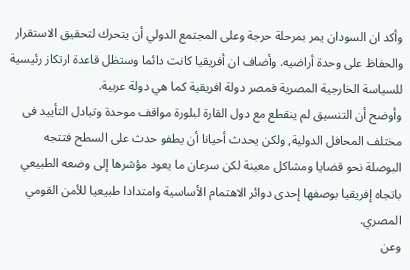وأكد ان السودان يمر بمرحلة حرجة وعلى المجتمع الدولي أن يتحرك لتحقيق الاستقرار والحفاظ على وحدة أراضيه. وأضاف ان أفريقيا كانت دائما وستظل قاعدة ارتكاز رئيسية للسياسة الخارجية المصرية فمصر دولة افريقية كما هي دولة عربية.
وأوضح أن التنسيق لم ينقطع مع دول القارة لبلورة مواقف موحدة وتبادل التأييد فى مختلف المحافل الدولية, ولكن يحدث أحيانا أن يطفو حدث على السطح فتتجه البوصلة نحو قضايا ومشاكل معينة لكن سرعان ما يعود مؤشرها إلى وضعه الطبيعي باتجاه إفريقيا بوصفها إحدى دوائر الاهتمام الأساسية وامتدادا طبيعيا للأمن القومي المصري.
وعن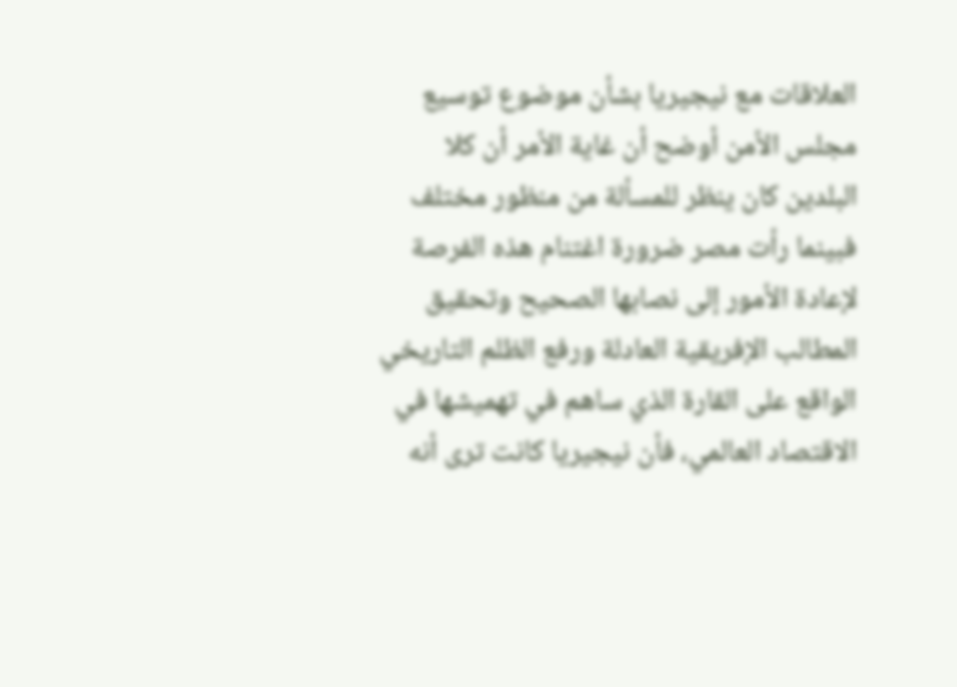العلاقات مع نيجيريا بشأن موضوع توسيع مجلس الأمن أوضح أن غاية الأمر أن كلا البلدين كان ينظر للمسألة من منظور مختلف فبينما رأت مصر ضرورة اغتنام هذه الفرصة لإعادة الأمور إلى نصابها الصحيح وتحقيق المطالب الإفريقية العادلة ورفع الظلم التاريخي الواقع على القارة الذي ساهم في تهميشها في الاقتصاد العالمي، فأن نيجيريا كانت ترى أنه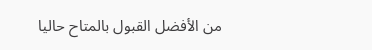من الأفضل القبول بالمتاح حاليا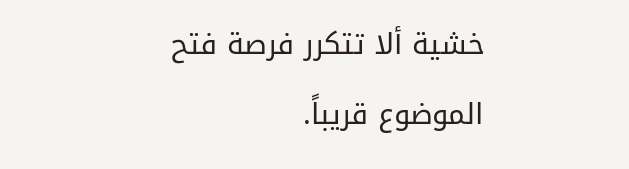خشية ألا تتكرر فرصة فتح الموضوع قريباً.